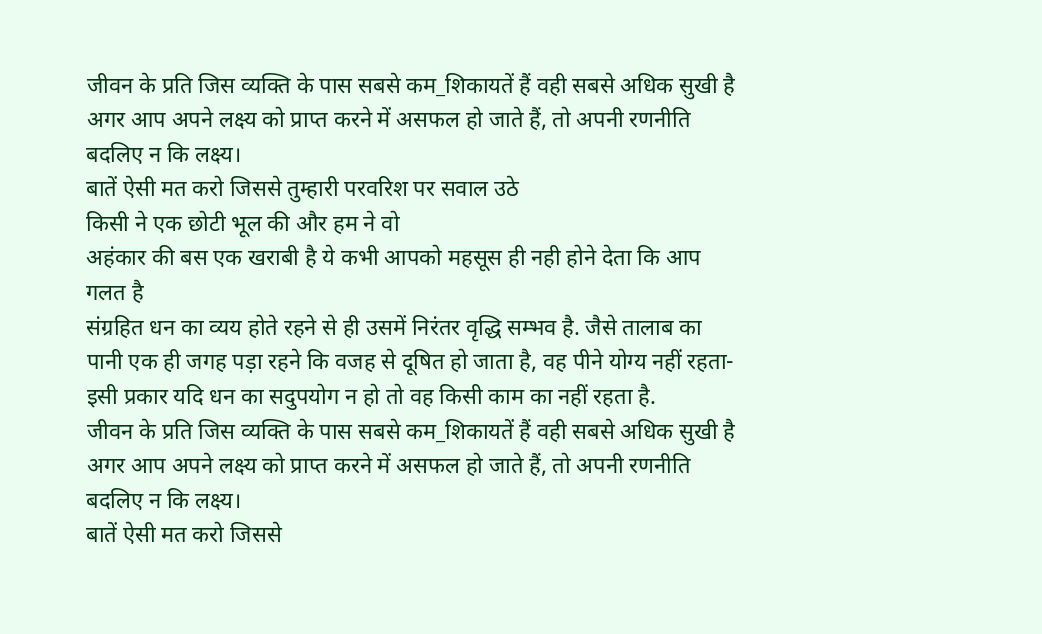जीवन के प्रति जिस व्यक्ति के पास सबसे कम_शिकायतें हैं वही सबसे अधिक सुखी है
अगर आप अपने लक्ष्य को प्राप्त करने में असफल हो जाते हैं, तो अपनी रणनीति बदलिए न कि लक्ष्य।
बातें ऐसी मत करो जिससे तुम्हारी परवरिश पर सवाल उठे
किसी ने एक छोटी भूल की और हम ने वो
अहंकार की बस एक खराबी है ये कभी आपको महसूस ही नही होने देता कि आप गलत है
संग्रहित धन का व्यय होते रहने से ही उसमें निरंतर वृद्धि सम्भव है. जैसे तालाब का पानी एक ही जगह पड़ा रहने कि वजह से दूषित हो जाता है, वह पीने योग्य नहीं रहता- इसी प्रकार यदि धन का सदुपयोग न हो तो वह किसी काम का नहीं रहता है.
जीवन के प्रति जिस व्यक्ति के पास सबसे कम_शिकायतें हैं वही सबसे अधिक सुखी है
अगर आप अपने लक्ष्य को प्राप्त करने में असफल हो जाते हैं, तो अपनी रणनीति बदलिए न कि लक्ष्य।
बातें ऐसी मत करो जिससे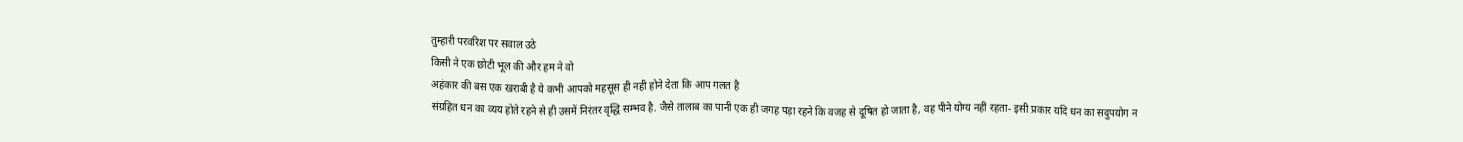तुम्हारी परवरिश पर सवाल उठे
किसी ने एक छोटी भूल की और हम ने वो
अहंकार की बस एक खराबी है ये कभी आपको महसूस ही नही होने देता कि आप गलत है
संग्रहित धन का व्यय होते रहने से ही उसमें निरंतर वृद्धि सम्भव है. जैसे तालाब का पानी एक ही जगह पड़ा रहने कि वजह से दूषित हो जाता है, वह पीने योग्य नहीं रहता- इसी प्रकार यदि धन का सदुपयोग न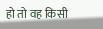हो तो वह किसी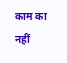काम का नहीं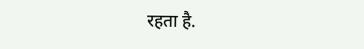रहता है.